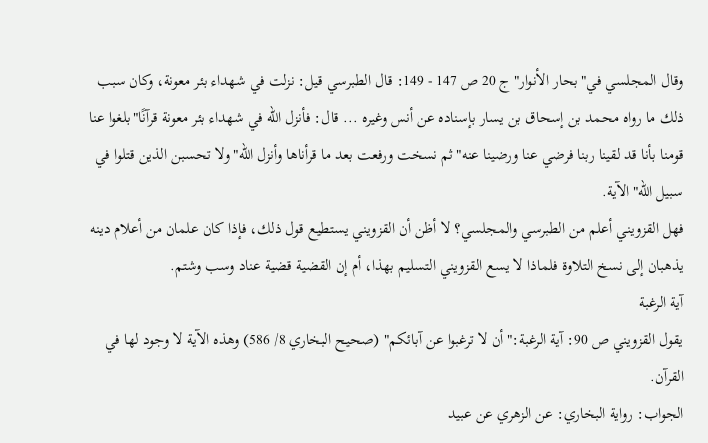وقال المجلسي في"بحار الأنوار"ج 20 ص 147 - 149: قال الطبرسي قيل: نزلت في شهداء بئر معونة، وكان سبب ذلك ما رواه محمد بن إسحاق بن يسار بإسناده عن أنس وغيره ... قال: فأنزل الله في شهداء بئر معونة قرآنًا"بلغوا عنا قومنا بأنا قد لقينا ربنا فرضي عنا ورضينا عنه"ثم نسخت ورفعت بعد ما قرأناها وأنزل الله"ولا تحسبن الذين قتلوا في سبيل الله"الآية.
فهل القزويني أعلم من الطبرسي والمجلسي؟ لا أظن أن القزويني يستطيع قول ذلك، فإذا كان علمان من أعلام دينه يذهبان إلى نسخ التلاوة فلماذا لا يسع القزويني التسليم بهذا، أم إن القضية قضية عناد وسب وشتم.
آية الرغبة
يقول القزويني ص 90: آية الرغبة:"أن لا ترغبوا عن آبائكم" (صحيح البخاري 8/ 586) وهذه الآية لا وجود لها في القرآن.
الجواب: رواية البخاري: عن الزهري عن عبيد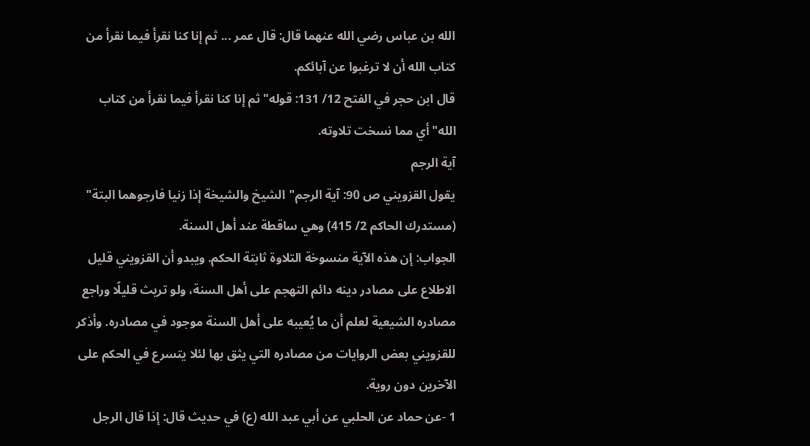الله بن عباس رضي الله عنهما قال: قال عمر ... ثم إنا كنا نقرأ فيما نقرأ من كتاب الله أن لا ترغبوا عن آبائكم.
قال ابن حجر في الفتح 12/ 131: قوله"ثم إنا كنا نقرأ فيما نقرأ من كتاب الله"أي مما نسخت تلاوته.
آية الرجم
يقول القزويني ص 90: آية الرجم"الشيخ والشيخة إذا زنيا فارجوهما البتة" (مستدرك الحاكم 2/ 415) وهي ساقطة عند أهل السنة.
الجواب: إن هذه الآية منسوخة التلاوة ثابتة الحكم. ويبدو أن القزويني قليل الاطلاع على مصادر دينه دائم التهجم على أهل السنة، ولو تريث قليلًا وراجع مصادره الشيعية لعلم أن ما يُعيبه على أهل السنة موجود في مصادره. وأذكر للقزويني بعض الروايات من مصادره التي يثق بها لئلا يتسرع في الحكم على الآخرين دون روية.
1 -عن حماد عن الحلبي عن أبي عبد الله (ع) في حديث قال: إذا قال الرجل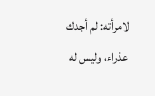لامرأته: لم أجدك عذراء، وليس له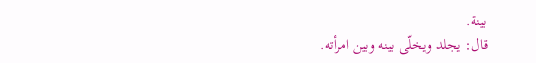بينة.
قال: يجلد ويخلّى بينه وبين امرأته.